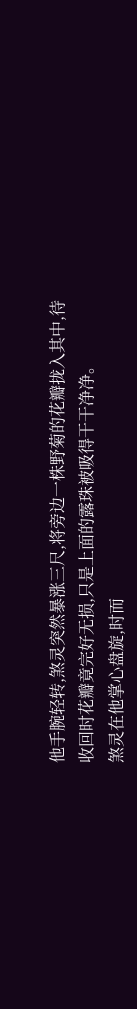他手腕轻转,煞灵突然暴涨三尺,将旁边一株野菊的花瓣拢入其中,待收回时花瓣竟完好无损,只是上面的露珠被吸得干干净净。
煞灵在他掌心盘旋,时而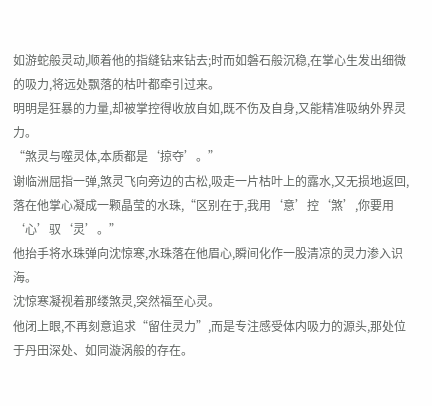如游蛇般灵动,顺着他的指缝钻来钻去;时而如磐石般沉稳,在掌心生发出细微的吸力,将远处飘落的枯叶都牵引过来。
明明是狂暴的力量,却被掌控得收放自如,既不伤及自身,又能精准吸纳外界灵力。
“煞灵与噬灵体,本质都是‘掠夺’。”
谢临洲屈指一弹,煞灵飞向旁边的古松,吸走一片枯叶上的露水,又无损地返回,落在他掌心凝成一颗晶莹的水珠,“区别在于,我用‘意’控‘煞’,你要用‘心’驭‘灵’。”
他抬手将水珠弹向沈惊寒,水珠落在他眉心,瞬间化作一股清凉的灵力渗入识海。
沈惊寒凝视着那缕煞灵,突然福至心灵。
他闭上眼,不再刻意追求“留住灵力”,而是专注感受体内吸力的源头,那处位于丹田深处、如同漩涡般的存在。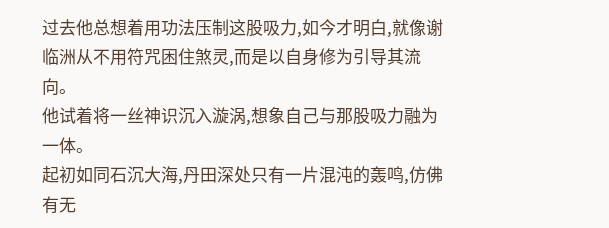过去他总想着用功法压制这股吸力,如今才明白,就像谢临洲从不用符咒困住煞灵,而是以自身修为引导其流向。
他试着将一丝神识沉入漩涡,想象自己与那股吸力融为一体。
起初如同石沉大海,丹田深处只有一片混沌的轰鸣,仿佛有无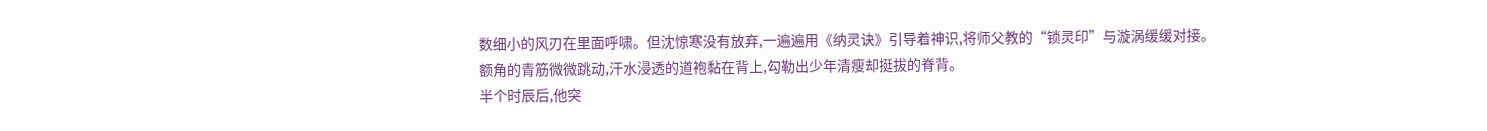数细小的风刃在里面呼啸。但沈惊寒没有放弃,一遍遍用《纳灵诀》引导着神识,将师父教的“锁灵印”与漩涡缓缓对接。
额角的青筋微微跳动,汗水浸透的道袍黏在背上,勾勒出少年清瘦却挺拔的脊背。
半个时辰后,他突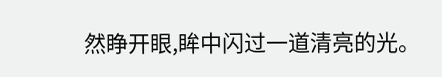然睁开眼,眸中闪过一道清亮的光。